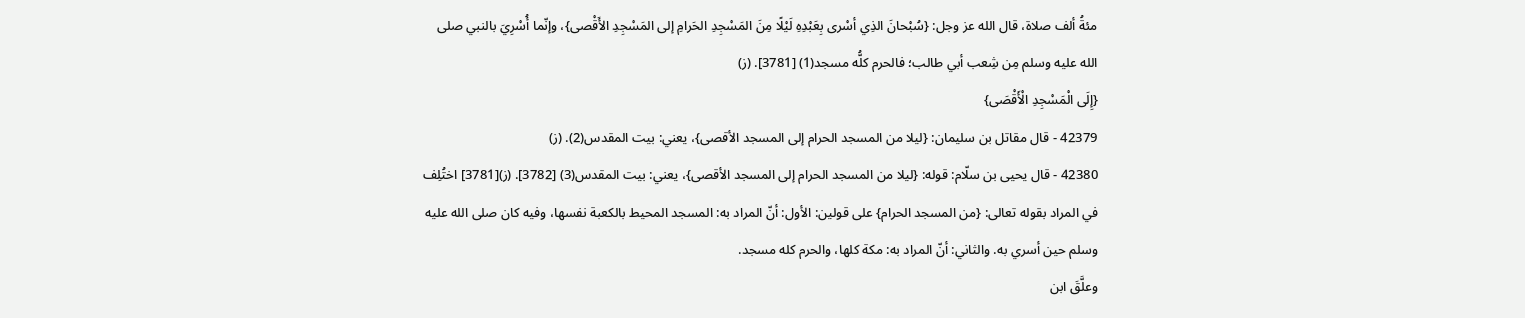مئةُ ألف صلاة، قال الله عز وجل: {سُبْحانَ الذِي أسْرى بِعَبْدِهِ لَيْلًا مِنَ المَسْجِدِ الحَرامِ إلى المَسْجِدِ الأَقْصى}، وإنّما أُسْرِيَ بالنبي صلى الله عليه وسلم مِن شِعب أبي طالب؛ فالحرم كلُّه مسجد(1) [3781]. (ز)
{إِلَى الْمَسْجِدِ الْأَقْصَى}
42379 - قال مقاتل بن سليمان: {ليلا من المسجد الحرام إلى المسجد الأقصى}، يعني: بيت المقدس(2). (ز)
42380 - قال يحيى بن سلّام: قوله: {ليلا من المسجد الحرام إلى المسجد الأقصى}، يعني: بيت المقدس(3) [3782]. (ز)[3781] اختُلِف في المراد بقوله تعالى: {من المسجد الحرام} على قولين: الأول: أنّ المراد به: المسجد المحيط بالكعبة نفسها، وفيه كان صلى الله عليه وسلم حين أسري به. والثاني: أنّ المراد به: مكة كلها، والحرم كله مسجد.
وعلَّقَ ابن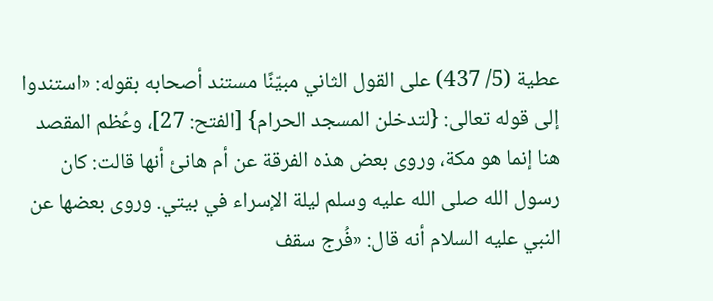عطية (5/ 437) على القول الثاني مبيّنًا مستند أصحابه بقوله: «استندوا إلى قوله تعالى: {لتدخلن المسجد الحرام} [الفتح: 27]، وعُظم المقصد هنا إنما هو مكة، وروى بعض هذه الفرقة عن أم هانئ أنها قالت: كان رسول الله صلى الله عليه وسلم ليلة الإسراء في بيتي. وروى بعضها عن النبي عليه السلام أنه قال: «فُرج سقف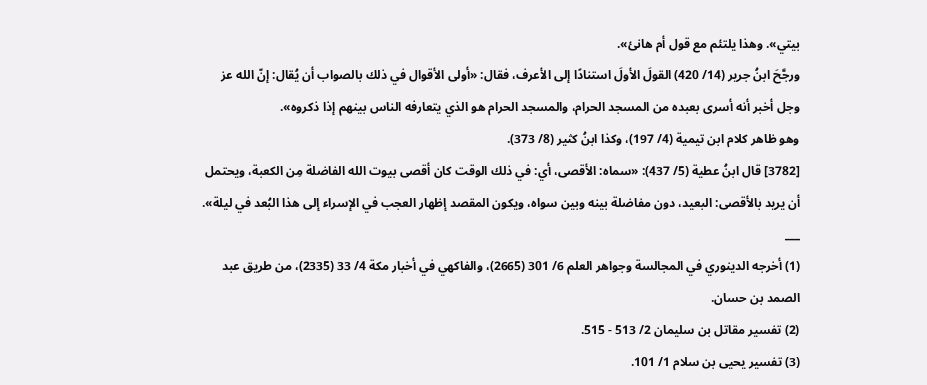بيتي». وهذا يلتئم مع قول أم هانئ».
ورجَّحَ ابنُ جرير (14/ 420) القولَ الأولَ استنادًا إلى الأعرف، فقال: «أولى الأقوال في ذلك بالصواب أن يُقال: إنّ الله عز وجل أخبر أنه أسرى بعبده من المسجد الحرام، والمسجد الحرام هو الذي يتعارفه الناس بينهم إذا ذكروه».
وهو ظاهر كلام ابن تيمية (4/ 197)، وكذا ابنُ كثير (8/ 373).
[3782] قال ابنُ عطية (5/ 437): «سماه: الأقصى، أي: في ذلك الوقت كان أقصى بيوت الله الفاضلة مِن الكعبة، ويحتمل أن يريد بالأقصى: البعيد، دون مفاضلة بينه وبين سواه، ويكون المقصد إظهار العجب في الإسراء إلى هذا البُعد في ليلة».
___
(1) أخرجه الدينوري في المجالسة وجواهر العلم 6/ 301 (2665)، والفاكهي في أخبار مكة 4/ 33 (2335)، من طريق عبد الصمد بن حسان.
(2) تفسير مقاتل بن سليمان 2/ 513 - 515.
(3) تفسير يحيى بن سلام 1/ 101.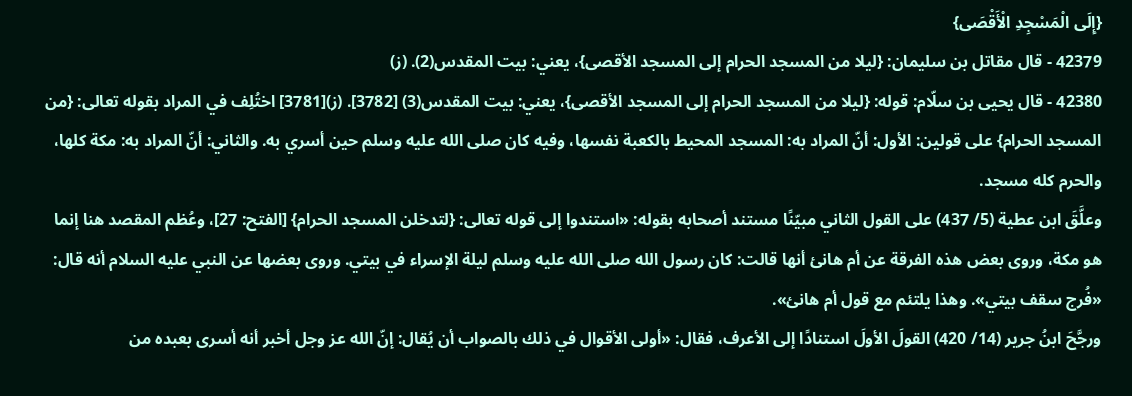{إِلَى الْمَسْجِدِ الْأَقْصَى}
42379 - قال مقاتل بن سليمان: {ليلا من المسجد الحرام إلى المسجد الأقصى}، يعني: بيت المقدس(2). (ز)
42380 - قال يحيى بن سلّام: قوله: {ليلا من المسجد الحرام إلى المسجد الأقصى}، يعني: بيت المقدس(3) [3782]. (ز)[3781] اختُلِف في المراد بقوله تعالى: {من المسجد الحرام} على قولين: الأول: أنّ المراد به: المسجد المحيط بالكعبة نفسها، وفيه كان صلى الله عليه وسلم حين أسري به. والثاني: أنّ المراد به: مكة كلها، والحرم كله مسجد.
وعلَّقَ ابن عطية (5/ 437) على القول الثاني مبيّنًا مستند أصحابه بقوله: «استندوا إلى قوله تعالى: {لتدخلن المسجد الحرام} [الفتح: 27]، وعُظم المقصد هنا إنما هو مكة، وروى بعض هذه الفرقة عن أم هانئ أنها قالت: كان رسول الله صلى الله عليه وسلم ليلة الإسراء في بيتي. وروى بعضها عن النبي عليه السلام أنه قال: «فُرج سقف بيتي». وهذا يلتئم مع قول أم هانئ».
ورجَّحَ ابنُ جرير (14/ 420) القولَ الأولَ استنادًا إلى الأعرف، فقال: «أولى الأقوال في ذلك بالصواب أن يُقال: إنّ الله عز وجل أخبر أنه أسرى بعبده من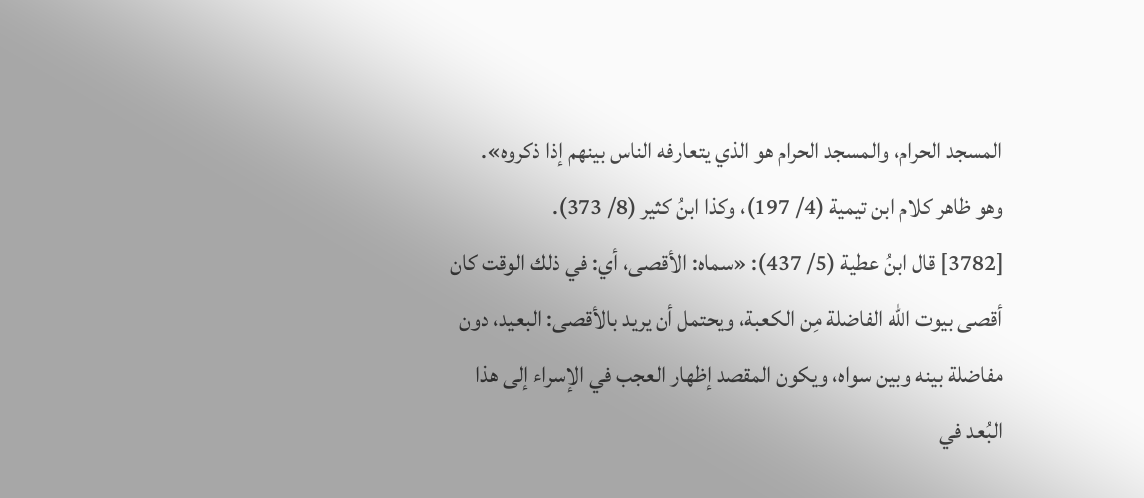المسجد الحرام، والمسجد الحرام هو الذي يتعارفه الناس بينهم إذا ذكروه».
وهو ظاهر كلام ابن تيمية (4/ 197)، وكذا ابنُ كثير (8/ 373).
[3782] قال ابنُ عطية (5/ 437): «سماه: الأقصى، أي: في ذلك الوقت كان أقصى بيوت الله الفاضلة مِن الكعبة، ويحتمل أن يريد بالأقصى: البعيد، دون مفاضلة بينه وبين سواه، ويكون المقصد إظهار العجب في الإسراء إلى هذا البُعد في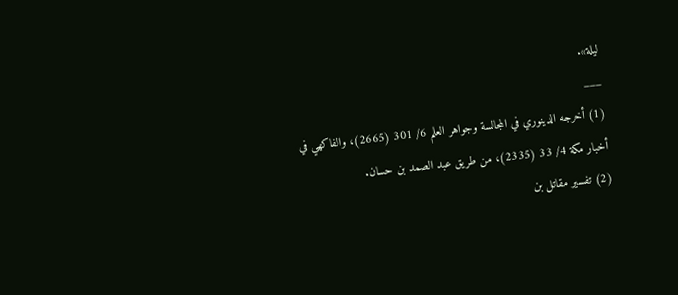ليلة».
___
(1) أخرجه الدينوري في المجالسة وجواهر العلم 6/ 301 (2665)، والفاكهي في أخبار مكة 4/ 33 (2335)، من طريق عبد الصمد بن حسان.
(2) تفسير مقاتل بن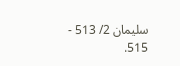سليمان 2/ 513 - 515.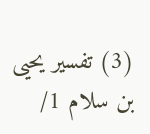(3) تفسير يحيى بن سلام 1/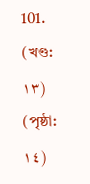101.
(খণ্ড: ١٣) (পৃষ্ঠা: ١٤)